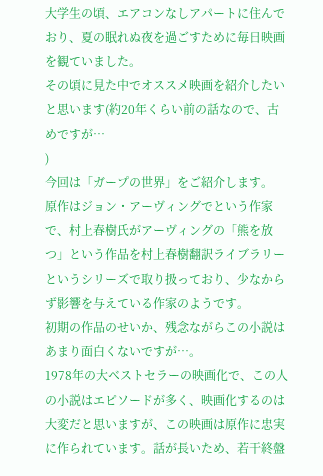大学生の頃、エアコンなしアパートに住んでおり、夏の眠れぬ夜を過ごすために毎日映画を観ていました。
その頃に見た中でオススメ映画を紹介したいと思います(約20年くらい前の話なので、古めですが…
)
今回は「ガープの世界」をご紹介します。
原作はジョン・アーヴィングでという作家で、村上春樹氏がアーヴィングの「熊を放つ」という作品を村上春樹翻訳ライブラリーというシリーズで取り扱っており、少なからず影響を与えている作家のようです。
初期の作品のせいか、残念ながらこの小説はあまり面白くないですが…。
1978年の大ベストセラーの映画化で、この人の小説はエピソードが多く、映画化するのは大変だと思いますが、この映画は原作に忠実に作られています。話が長いため、若干終盤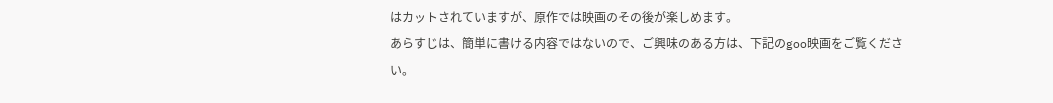はカットされていますが、原作では映画のその後が楽しめます。
あらすじは、簡単に書ける内容ではないので、ご興味のある方は、下記のgoo映画をご覧ください。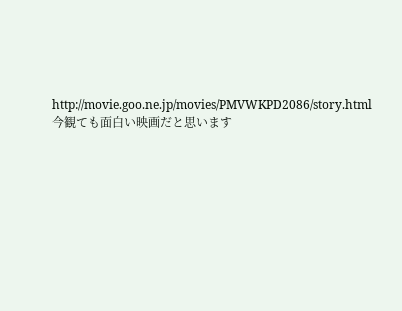http://movie.goo.ne.jp/movies/PMVWKPD2086/story.html
今観ても面白い映画だと思います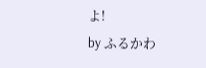よ!
by ふるかわ